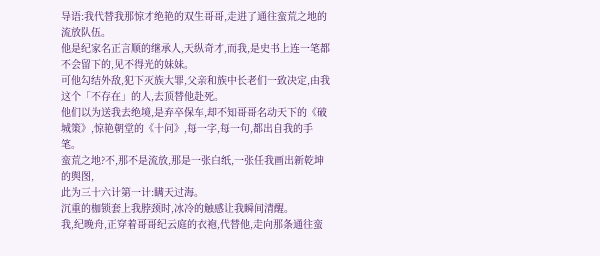导语:我代替我那惊才绝艳的双生哥哥,走进了通往蛮荒之地的流放队伍。
他是纪家名正言顺的继承人,天纵奇才,而我,是史书上连一笔都不会留下的,见不得光的妹妹。
可他勾结外敌,犯下灭族大罪,父亲和族中长老们一致决定,由我这个「不存在」的人,去顶替他赴死。
他们以为送我去绝境,是弃卒保车,却不知哥哥名动天下的《破城策》,惊艳朝堂的《十问》,每一字,每一句,都出自我的手笔。
蛮荒之地?不,那不是流放,那是一张白纸,一张任我画出新乾坤的舆图,
此为三十六计第一计:瞒天过海。
沉重的枷锁套上我脖颈时,冰冷的触感让我瞬间清醒。
我,纪晚舟,正穿着哥哥纪云庭的衣袍,代替他,走向那条通往蛮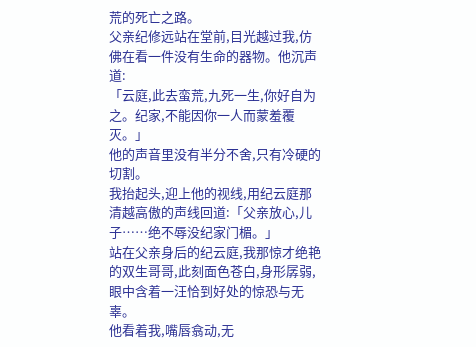荒的死亡之路。
父亲纪修远站在堂前,目光越过我,仿佛在看一件没有生命的器物。他沉声道:
「云庭,此去蛮荒,九死一生,你好自为之。纪家,不能因你一人而蒙羞覆灭。」
他的声音里没有半分不舍,只有冷硬的切割。
我抬起头,迎上他的视线,用纪云庭那清越高傲的声线回道:「父亲放心,儿子……绝不辱没纪家门楣。」
站在父亲身后的纪云庭,我那惊才绝艳的双生哥哥,此刻面色苍白,身形孱弱,眼中含着一汪恰到好处的惊恐与无辜。
他看着我,嘴唇翕动,无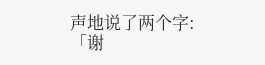声地说了两个字:「谢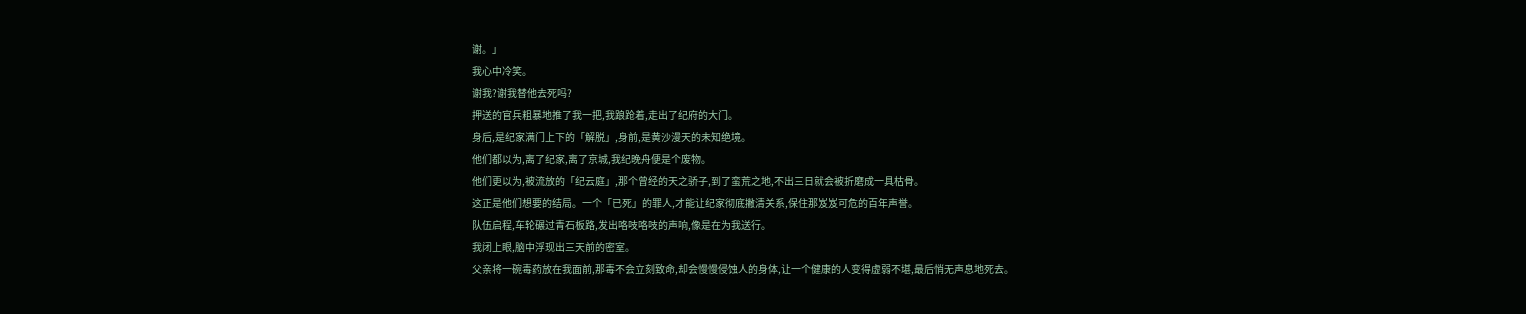谢。」
我心中冷笑。
谢我?谢我替他去死吗?
押送的官兵粗暴地推了我一把,我踉跄着,走出了纪府的大门。
身后,是纪家满门上下的「解脱」,身前,是黄沙漫天的未知绝境。
他们都以为,离了纪家,离了京城,我纪晚舟便是个废物。
他们更以为,被流放的「纪云庭」,那个曾经的天之骄子,到了蛮荒之地,不出三日就会被折磨成一具枯骨。
这正是他们想要的结局。一个「已死」的罪人,才能让纪家彻底撇清关系,保住那岌岌可危的百年声誉。
队伍启程,车轮碾过青石板路,发出咯吱咯吱的声响,像是在为我送行。
我闭上眼,脑中浮现出三天前的密室。
父亲将一碗毒药放在我面前,那毒不会立刻致命,却会慢慢侵蚀人的身体,让一个健康的人变得虚弱不堪,最后悄无声息地死去。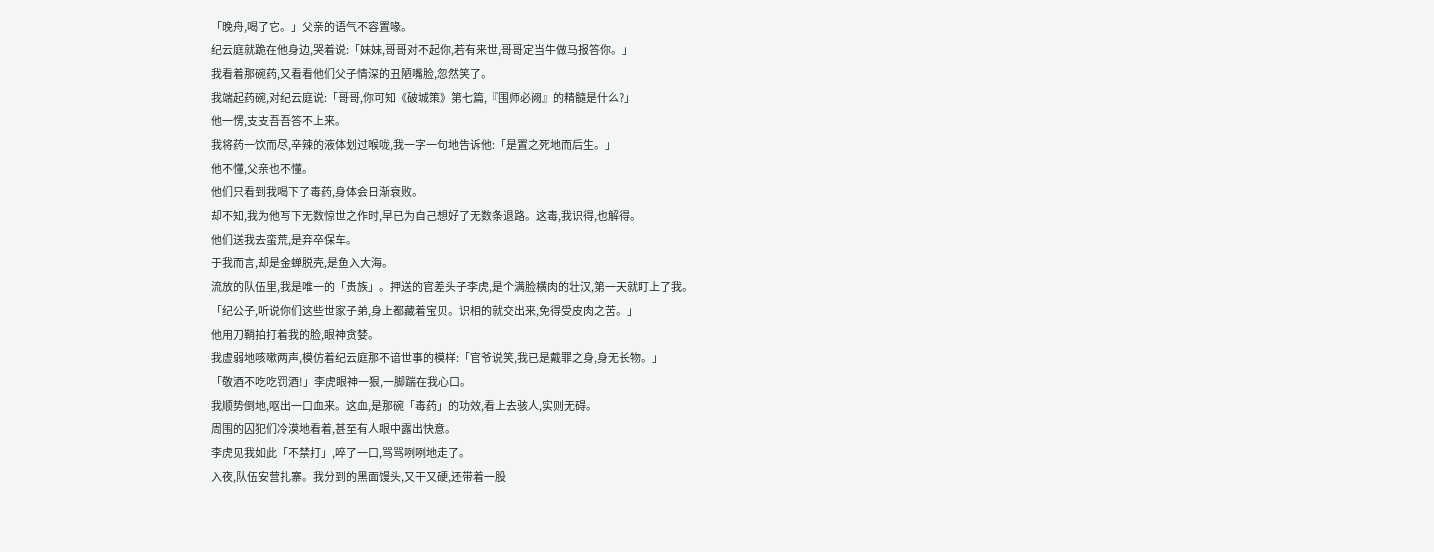「晚舟,喝了它。」父亲的语气不容置喙。
纪云庭就跪在他身边,哭着说:「妹妹,哥哥对不起你,若有来世,哥哥定当牛做马报答你。」
我看着那碗药,又看看他们父子情深的丑陋嘴脸,忽然笑了。
我端起药碗,对纪云庭说:「哥哥,你可知《破城策》第七篇,『围师必阙』的精髓是什么?」
他一愣,支支吾吾答不上来。
我将药一饮而尽,辛辣的液体划过喉咙,我一字一句地告诉他:「是置之死地而后生。」
他不懂,父亲也不懂。
他们只看到我喝下了毒药,身体会日渐衰败。
却不知,我为他写下无数惊世之作时,早已为自己想好了无数条退路。这毒,我识得,也解得。
他们送我去蛮荒,是弃卒保车。
于我而言,却是金蝉脱壳,是鱼入大海。
流放的队伍里,我是唯一的「贵族」。押送的官差头子李虎,是个满脸横肉的壮汉,第一天就盯上了我。
「纪公子,听说你们这些世家子弟,身上都藏着宝贝。识相的就交出来,免得受皮肉之苦。」
他用刀鞘拍打着我的脸,眼神贪婪。
我虚弱地咳嗽两声,模仿着纪云庭那不谙世事的模样:「官爷说笑,我已是戴罪之身,身无长物。」
「敬酒不吃吃罚酒!」李虎眼神一狠,一脚踹在我心口。
我顺势倒地,呕出一口血来。这血,是那碗「毒药」的功效,看上去骇人,实则无碍。
周围的囚犯们冷漠地看着,甚至有人眼中露出快意。
李虎见我如此「不禁打」,啐了一口,骂骂咧咧地走了。
入夜,队伍安营扎寨。我分到的黑面馒头,又干又硬,还带着一股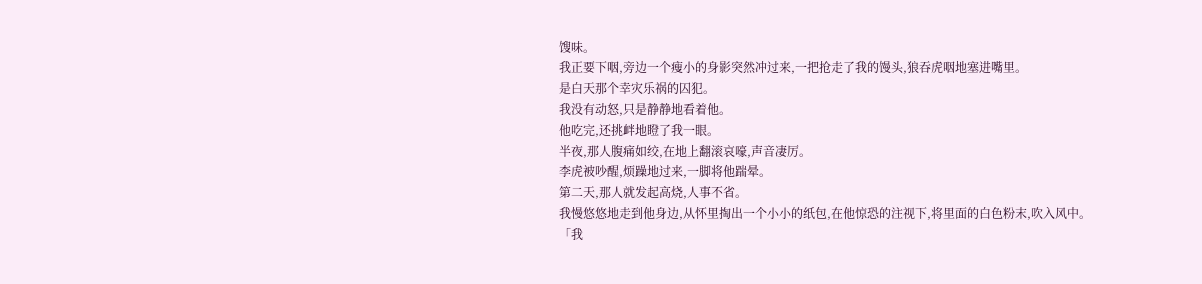馊味。
我正要下咽,旁边一个瘦小的身影突然冲过来,一把抢走了我的馒头,狼吞虎咽地塞进嘴里。
是白天那个幸灾乐祸的囚犯。
我没有动怒,只是静静地看着他。
他吃完,还挑衅地瞪了我一眼。
半夜,那人腹痛如绞,在地上翻滚哀嚎,声音凄厉。
李虎被吵醒,烦躁地过来,一脚将他踹晕。
第二天,那人就发起高烧,人事不省。
我慢悠悠地走到他身边,从怀里掏出一个小小的纸包,在他惊恐的注视下,将里面的白色粉末,吹入风中。
「我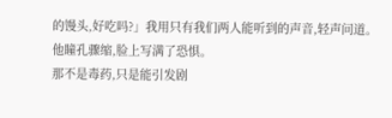的馒头,好吃吗?」我用只有我们两人能听到的声音,轻声问道。
他瞳孔骤缩,脸上写满了恐惧。
那不是毒药,只是能引发剧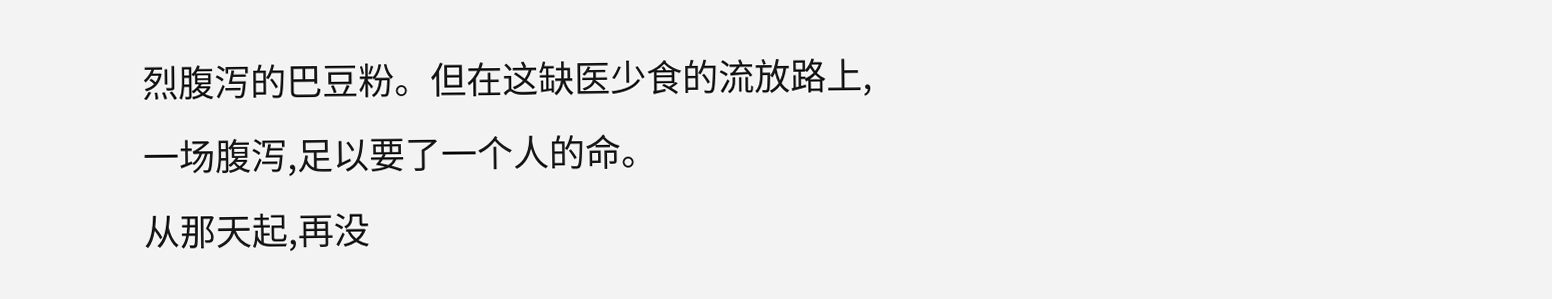烈腹泻的巴豆粉。但在这缺医少食的流放路上,一场腹泻,足以要了一个人的命。
从那天起,再没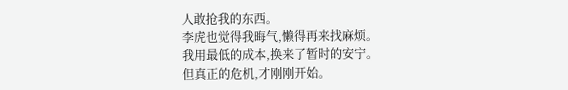人敢抢我的东西。
李虎也觉得我晦气,懒得再来找麻烦。
我用最低的成本,换来了暂时的安宁。
但真正的危机,才刚刚开始。